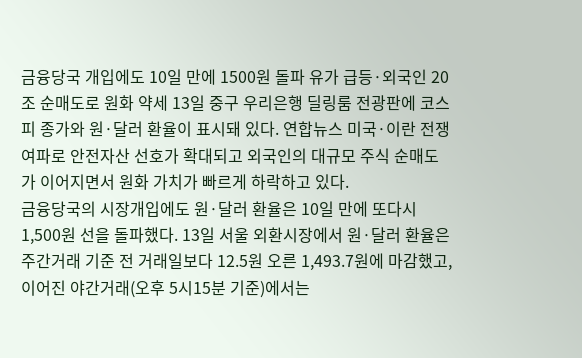금융당국 개입에도 10일 만에 1500원 돌파 유가 급등·외국인 20조 순매도로 원화 약세 13일 중구 우리은행 딜링룸 전광판에 코스피 종가와 원·달러 환율이 표시돼 있다. 연합뉴스 미국·이란 전쟁 여파로 안전자산 선호가 확대되고 외국인의 대규모 주식 순매도가 이어지면서 원화 가치가 빠르게 하락하고 있다.
금융당국의 시장개입에도 원·달러 환율은 10일 만에 또다시 1,500원 선을 돌파했다. 13일 서울 외환시장에서 원·달러 환율은 주간거래 기준 전 거래일보다 12.5원 오른 1,493.7원에 마감했고, 이어진 야간거래(오후 5시15분 기준)에서는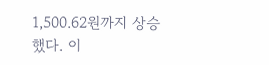1,500.62원까지 상승했다. 이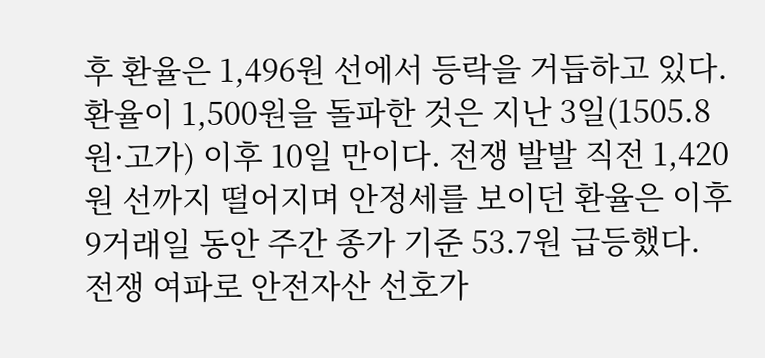후 환율은 1,496원 선에서 등락을 거듭하고 있다.
환율이 1,500원을 돌파한 것은 지난 3일(1505.8원·고가) 이후 10일 만이다. 전쟁 발발 직전 1,420원 선까지 떨어지며 안정세를 보이던 환율은 이후 9거래일 동안 주간 종가 기준 53.7원 급등했다.
전쟁 여파로 안전자산 선호가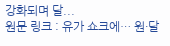강화되며 달...
원문 링크 : 유가 쇼크에… 원·달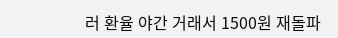러 환율 야간 거래서 1500원 재돌파